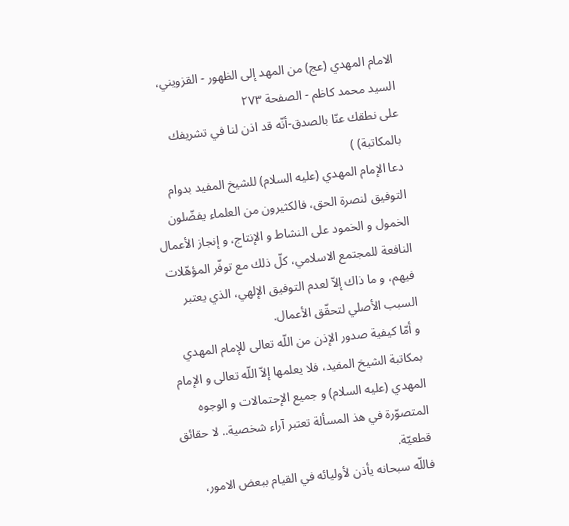الامام المهدي (عج) من المهد إلى الظهور - القزويني، السيد محمد كاظم - الصفحة ٢٧٣
على نطقك عنّا بالصدق-أنّه قد اذن لنا في تشريفك بالمكاتبة) )
دعا الإمام المهدي (عليه السلام) للشيخ المفيد بدوام التوفيق لنصرة الحق، فالكثيرون من العلماء يفضّلون الخمول و الخمود على النشاط و الإنتاج، و إنجاز الأعمال النافعة للمجتمع الاسلامي، كلّ ذلك مع توفّر المؤهّلات فيهم، و ما ذاك إلاّ لعدم التوفيق الإلهي، الذي يعتبر السبب الأصلي لتحقّق الأعمال.
و أمّا كيفية صدور الإذن من اللّه تعالى للإمام المهدي بمكاتبة الشيخ المفيد، فلا يعلمها إلاّ اللّه تعالى و الإمام المهدي (عليه السلام) و جميع الإحتمالات و الوجوه المتصوّرة في هذ المسألة تعتبر آراء شخصية.. لا حقائق قطعيّة.
فاللّه سبحانه يأذن لأوليائه في القيام ببعض الامور،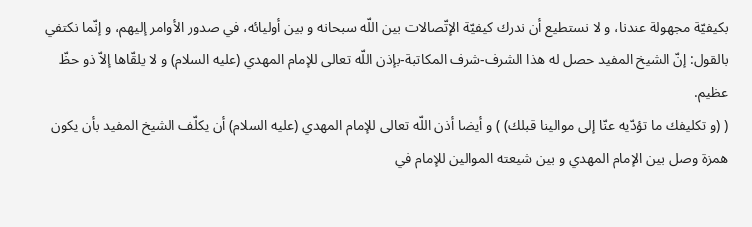بكيفيّة مجهولة عندنا، و لا نستطيع أن ندرك كيفيّة الإتّصالات بين اللّه سبحانه و بين أوليائه، في صدور الأوامر إليهم، و إنّما نكتفي بالقول: إنّ الشيخ المفيد حصل له هذا الشرف-شرف المكاتبة-بإذن اللّه تعالى للإمام المهدي (عليه السلام) و لا يلقّاها إلاّ ذو حظّ عظيم.
( (و تكليفك ما تؤدّيه عنّا إلى موالينا قبلك) ) و أيضا أذن اللّه تعالى للإمام المهدي (عليه السلام) أن يكلّف الشيخ المفيد بأن يكون همزة وصل بين الإمام المهدي و بين شيعته الموالين للإمام في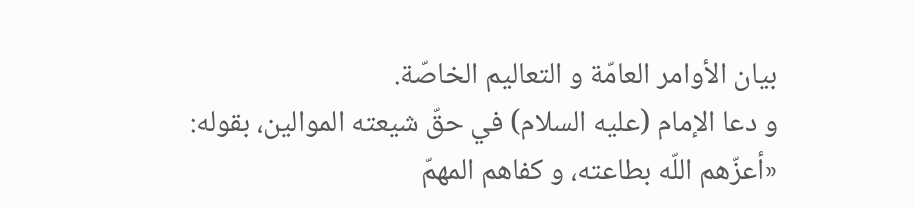بيان الأوامر العامّة و التعاليم الخاصّة.
و دعا الإمام (عليه السلام) في حقّ شيعته الموالين، بقوله:
«أعزّهم اللّه بطاعته، و كفاهم المهمّ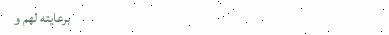برعايته لهم و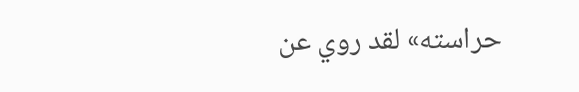حراسته» لقد روي عن